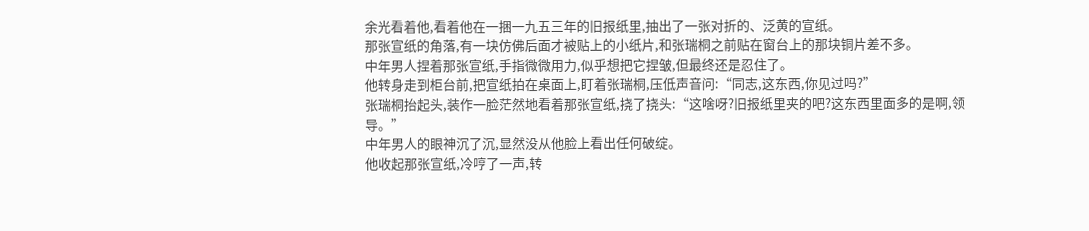余光看着他,看着他在一捆一九五三年的旧报纸里,抽出了一张对折的、泛黄的宣纸。
那张宣纸的角落,有一块仿佛后面才被贴上的小纸片,和张瑞桐之前贴在窗台上的那块铜片差不多。
中年男人捏着那张宣纸,手指微微用力,似乎想把它捏皱,但最终还是忍住了。
他转身走到柜台前,把宣纸拍在桌面上,盯着张瑞桐,压低声音问:“同志,这东西,你见过吗?”
张瑞桐抬起头,装作一脸茫然地看着那张宣纸,挠了挠头:“这啥呀?旧报纸里夹的吧?这东西里面多的是啊,领导。”
中年男人的眼神沉了沉,显然没从他脸上看出任何破绽。
他收起那张宣纸,冷哼了一声,转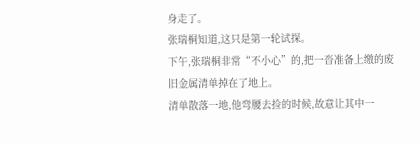身走了。
张瑞桐知道,这只是第一轮试探。
下午,张瑞桐非常“不小心”的,把一沓准备上缴的废旧金属清单掉在了地上。
清单散落一地,他弯腰去捡的时候,故意让其中一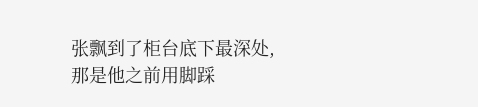张飘到了柜台底下最深处,那是他之前用脚踩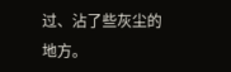过、沾了些灰尘的地方。